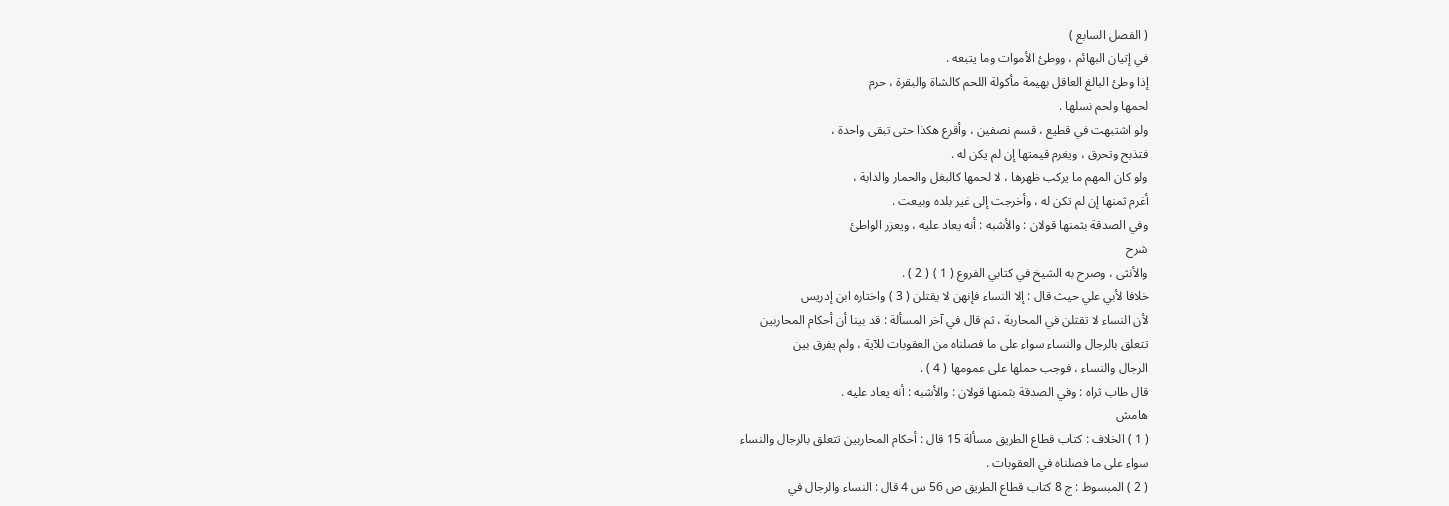( الفصل السابع )
في إتيان البهائم ، ووطئ الأموات وما يتبعه .
إذا وطئ البالغ العاقل بهيمة مأكولة اللحم كالشاة والبقرة ، حرم
لحمها ولحم نسلها .
ولو اشتبهت في قطيع ، قسم نصفين ، وأقرع هكذا حتى تبقى واحدة ،
فتذبح وتحرق ، ويغرم قيمتها إن لم يكن له .
ولو كان المهم ما يركب ظهرها ، لا لحمها كالبغل والحمار والدابة ،
أغرم ثمنها إن لم تكن له ، وأخرجت إلى غير بلده وبيعت .
وفي الصدقة بثمنها قولان : والأشبه : أنه يعاد عليه ، ويعزر الواطئ
شرح
والأنثى ، وصرح به الشيخ في كتابي الفروع ( 1 ) ( 2 ) .
خلافا لأبي علي حيث قال : إلا النساء فإنهن لا يقتلن ( 3 ) واختاره ابن إدريس
لأن النساء لا تقتلن في المحاربة ، ثم قال في آخر المسألة : قد بينا أن أحكام المحاربين
تتعلق بالرجال والنساء سواء على ما فصلناه من العقوبات للآية ، ولم يفرق بين
الرجال والنساء ، فوجب حملها على عمومها ( 4 ) .
قال طاب ثراه : وفي الصدقة بثمنها قولان : والأشبه : أنه يعاد عليه .
هامش
( 1 ) الخلاف : كتاب قطاع الطريق مسألة 15 قال : أحكام المحاربين تتعلق بالرجال والنساء
سواء على ما فصلناه في العقوبات .
( 2 ) المبسوط : ج 8 كتاب قطاع الطريق ص 56 س 4 قال : النساء والرجال في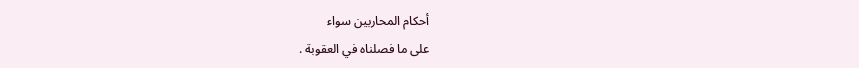أحكام المحاربين سواء
على ما فصلناه في العقوبة .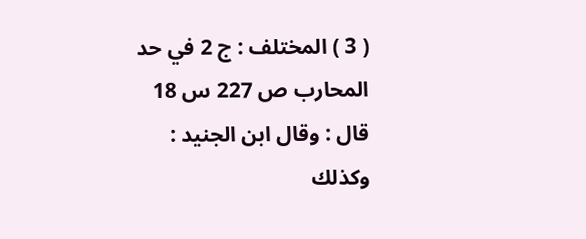( 3 ) المختلف : ج 2 في حد المحارب ص 227 س 18 قال : وقال ابن الجنيد : وكذلك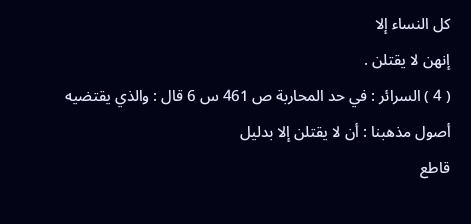كل النساء إلا
إنهن لا يقتلن .
( 4 ) السرائر : في حد المحاربة ص 461 س 6 قال : والذي يقتضيه أصول مذهبنا : أن لا يقتلن إلا بدليل
قاطع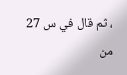، ثم قال في س 27 من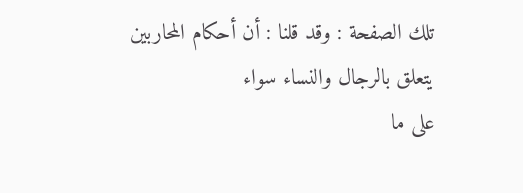تلك الصفحة : وقد قلنا : أن أحكام المحاربين يتعلق بالرجال والنساء سواء
على ما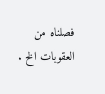فصلناه من العقوبات الخ .